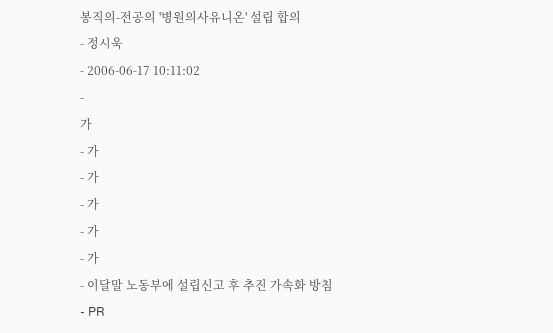봉직의-전공의 '병원의사유니온' 설립 합의
- 정시욱
- 2006-06-17 10:11:02
-
가
- 가
- 가
- 가
- 가
- 가
- 이달말 노동부에 설립신고 후 추진 가속화 방침
- PR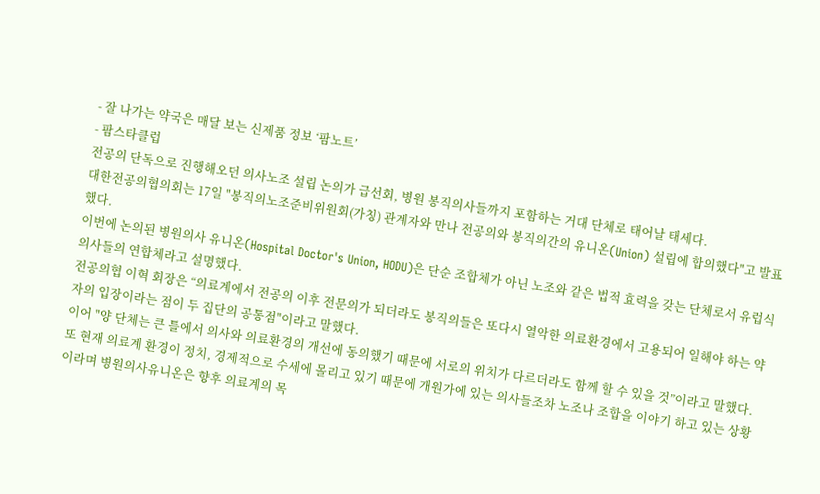- 잘 나가는 약국은 매달 보는 신제품 정보 ‘팜노트’
- 팜스타클럽
전공의 단독으로 진행해오던 의사노조 설립 논의가 급선회, 병원 봉직의사들까지 포함하는 거대 단체로 태어날 태세다.
대한전공의협의회는 17일 "봉직의노조준비위원회(가칭) 관계자와 만나 전공의와 봉직의간의 유니온(Union) 설립에 합의했다"고 발표했다.
이번에 논의된 병원의사 유니온(Hospital Doctor's Union, HODU)은 단순 조합체가 아닌 노조와 같은 법적 효력을 갖는 단체로서 유럽식 의사들의 연합체라고 설명했다.
전공의협 이혁 회장은 “의료계에서 전공의 이후 전문의가 되더라도 봉직의들은 또다시 열악한 의료환경에서 고용되어 일해야 하는 약자의 입장이라는 점이 두 집단의 공통점"이라고 말했다.
이어 "양 단체는 큰 틀에서 의사와 의료환경의 개선에 동의했기 때문에 서로의 위치가 다르더라도 함께 할 수 있을 것”이라고 말했다.
또 현재 의료계 환경이 정치, 경제적으로 수세에 몰리고 있기 때문에 개원가에 있는 의사들조차 노조나 조합을 이야기 하고 있는 상황이라며 병원의사유니온은 향후 의료계의 목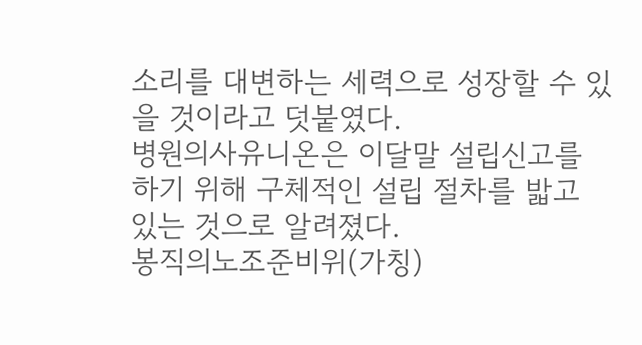소리를 대변하는 세력으로 성장할 수 있을 것이라고 덧붙였다.
병원의사유니온은 이달말 설립신고를 하기 위해 구체적인 설립 절차를 밟고 있는 것으로 알려졌다.
봉직의노조준비위(가칭)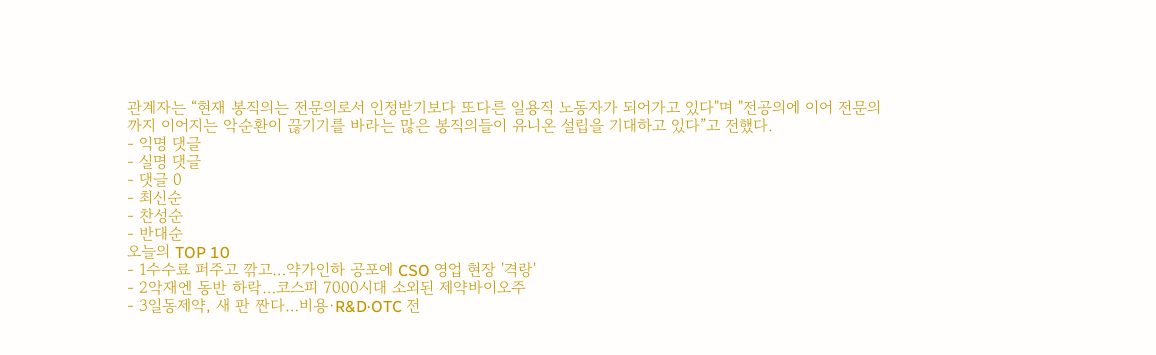관계자는 “현재 봉직의는 전문의로서 인정받기보다 또다른 일용직 노동자가 되어가고 있다"며 "전공의에 이어 전문의까지 이어지는 악순환이 끊기기를 바라는 많은 봉직의들이 유니온 설립을 기대하고 있다”고 전했다.
- 익명 댓글
- 실명 댓글
- 댓글 0
- 최신순
- 찬성순
- 반대순
오늘의 TOP 10
- 1수수료 퍼주고 깎고…약가인하 공포에 CSO 영업 현장 '격랑'
- 2악재엔 동반 하락…코스피 7000시대 소외된 제약바이오주
- 3일동제약, 새 판 짠다…비용·R&D·OTC 전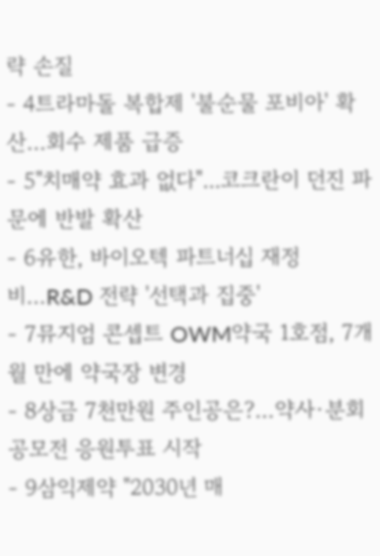략 손질
- 4트라마돌 복합제 '불순물 포비아' 확산…회수 제품 급증
- 5"치매약 효과 없다"...코크란이 던진 파문에 반발 확산
- 6유한, 바이오텍 파트너십 재정비…R&D 전략 '선택과 집중'
- 7뮤지엄 콘셉트 OWM약국 1호점, 7개월 만에 약국장 변경
- 8상금 7천만원 주인공은?…약사·분회 공모전 응원투표 시작
- 9삼익제약 "2030년 매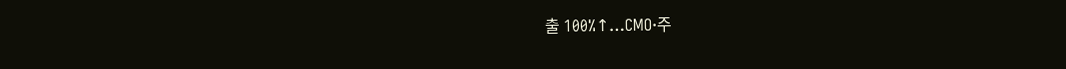출 100%↑…CMO·주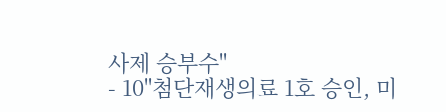사제 승부수"
- 10"첨단재생의료 1호 승인, 미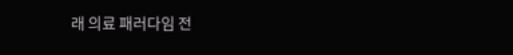래 의료 패러다임 전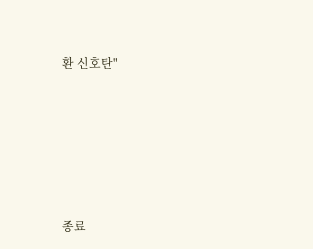환 신호탄"






종료